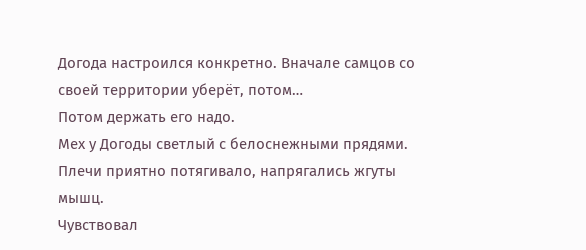Догода настроился конкретно. Вначале самцов со своей территории уберёт, потом…
Потом держать его надо.
Мех у Догоды светлый с белоснежными прядями. Плечи приятно потягивало, напрягались жгуты мышц.
Чувствовал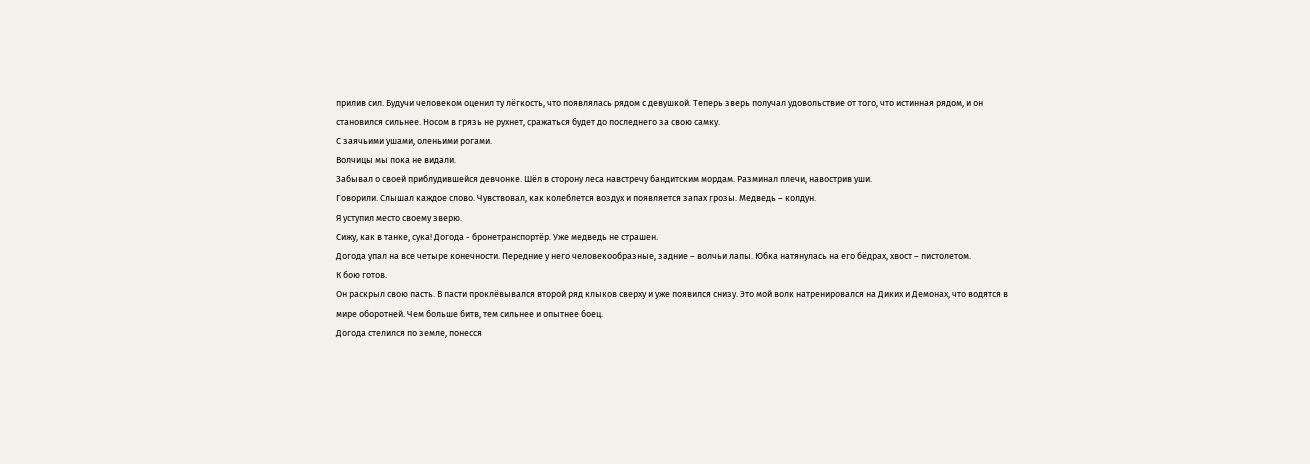прилив сил. Будучи человеком оценил ту лёгкость, что появлялась рядом с девушкой. Теперь зверь получал удовольствие от того, что истинная рядом, и он становился сильнее. Носом в грязь не рухнет, сражаться будет до последнего за свою самку.
С заячьими ушами, оленьими рогами.
Волчицы мы пока не видали.
Забывал о своей приблудившейся девчонке. Шёл в сторону леса навстречу бандитским мордам. Разминал плечи, навострив уши.
Говорили. Слышал каждое слово. Чувствовал, как колеблется воздух и появляется запах грозы. Медведь – колдун.
Я уступил место своему зверю.
Сижу, как в танке, сука! Догода - бронетранспортёр. Уже медведь не страшен.
Догода упал на все четыре конечности. Передние у него человекообразные, задние – волчьи лапы. Юбка натянулась на его бёдрах, хвост – пистолетом.
К бою готов.
Он раскрыл свою пасть. В пасти проклёвывался второй ряд клыков сверху и уже появился снизу. Это мой волк натренировался на Диких и Демонах, что водятся в мире оборотней. Чем больше битв, тем сильнее и опытнее боец.
Догода стелился по земле, понесся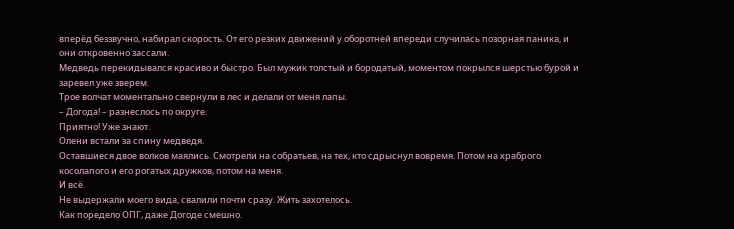вперёд беззвучно, набирал скорость. От его резких движений у оборотней впереди случилась позорная паника, и они откровенно зассали.
Медведь перекидывался красиво и быстро. Был мужик толстый и бородатый, моментом покрылся шерстью бурой и заревел уже зверем.
Трое волчат моментально свернули в лес и делали от меня лапы.
– Догода! – разнеслось по округе.
Приятно! Уже знают.
Олени встали за спину медведя.
Оставшиеся двое волков маялись. Смотрели на собратьев, на тех, кто сдрыснул вовремя. Потом на храброго косолапого и его рогатых дружков, потом на меня.
И всё.
Не выдержали моего вида, свалили почти сразу. Жить захотелось.
Как поредело ОПГ, даже Догоде смешно.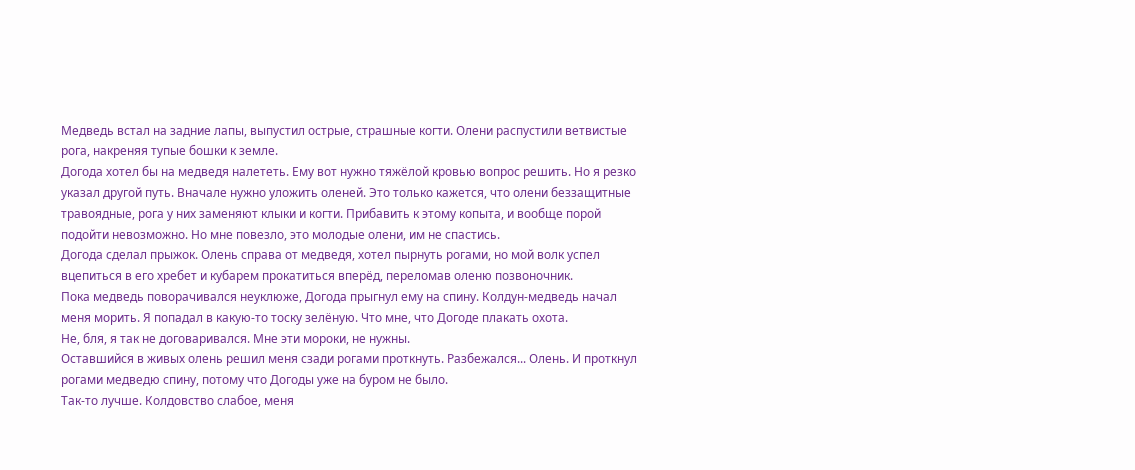Медведь встал на задние лапы, выпустил острые, страшные когти. Олени распустили ветвистые рога, накреняя тупые бошки к земле.
Догода хотел бы на медведя налететь. Ему вот нужно тяжёлой кровью вопрос решить. Но я резко указал другой путь. Вначале нужно уложить оленей. Это только кажется, что олени беззащитные травоядные, рога у них заменяют клыки и когти. Прибавить к этому копыта, и вообще порой подойти невозможно. Но мне повезло, это молодые олени, им не спастись.
Догода сделал прыжок. Олень справа от медведя, хотел пырнуть рогами, но мой волк успел вцепиться в его хребет и кубарем прокатиться вперёд, переломав оленю позвоночник.
Пока медведь поворачивался неуклюже, Догода прыгнул ему на спину. Колдун-медведь начал меня морить. Я попадал в какую-то тоску зелёную. Что мне, что Догоде плакать охота.
Не, бля, я так не договаривался. Мне эти мороки, не нужны.
Оставшийся в живых олень решил меня сзади рогами проткнуть. Разбежался... Олень. И проткнул рогами медведю спину, потому что Догоды уже на буром не было.
Так-то лучше. Колдовство слабое, меня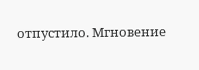отпустило. Мгновение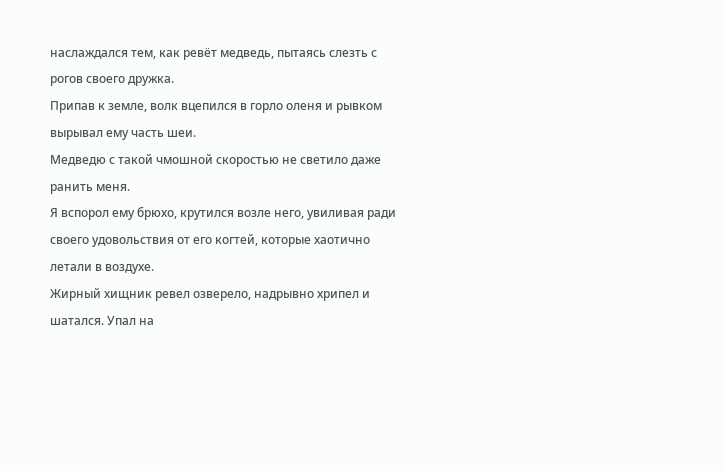наслаждался тем, как ревёт медведь, пытаясь слезть с рогов своего дружка.
Припав к земле, волк вцепился в горло оленя и рывком вырывал ему часть шеи.
Медведю с такой чмошной скоростью не светило даже ранить меня.
Я вспорол ему брюхо, крутился возле него, увиливая ради своего удовольствия от его когтей, которые хаотично летали в воздухе.
Жирный хищник ревел озверело, надрывно хрипел и шатался. Упал на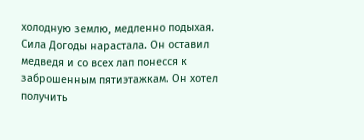холодную землю, медленно подыхая.
Сила Догоды нарастала. Он оставил медведя и со всех лап понесся к заброшенным пятиэтажкам. Он хотел получить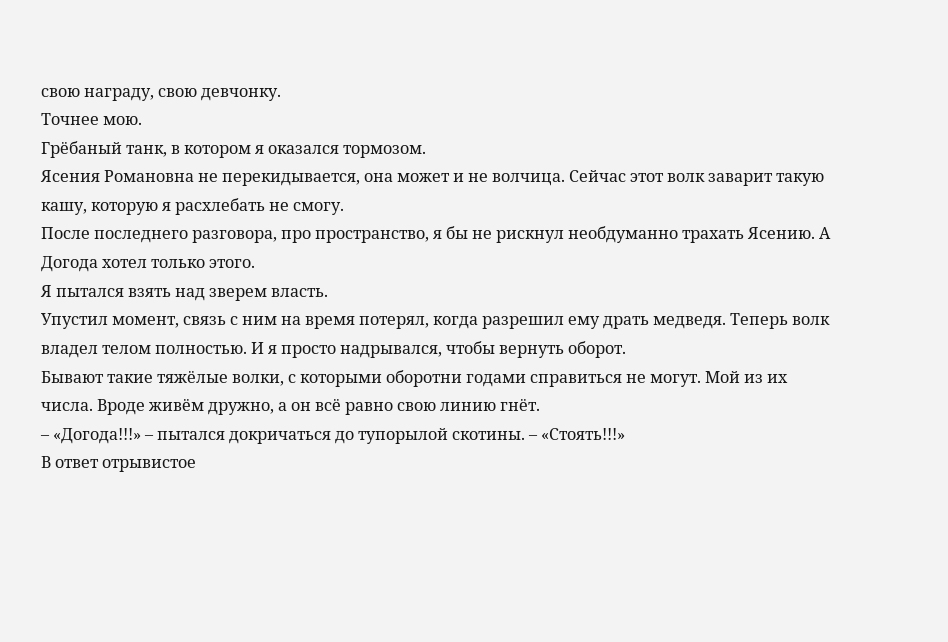свою награду, свою девчонку.
Точнее мою.
Грёбаный танк, в котором я оказался тормозом.
Ясения Романовна не перекидывается, она может и не волчица. Сейчас этот волк заварит такую кашу, которую я расхлебать не смогу.
После последнего разговора, про пространство, я бы не рискнул необдуманно трахать Ясению. А Догода хотел только этого.
Я пытался взять над зверем власть.
Упустил момент, связь с ним на время потерял, когда разрешил ему драть медведя. Теперь волк владел телом полностью. И я просто надрывался, чтобы вернуть оборот.
Бывают такие тяжёлые волки, с которыми оборотни годами справиться не могут. Мой из их числа. Вроде живём дружно, а он всё равно свою линию гнёт.
– «Догода!!!» – пытался докричаться до тупорылой скотины. – «Стоять!!!»
В ответ отрывистое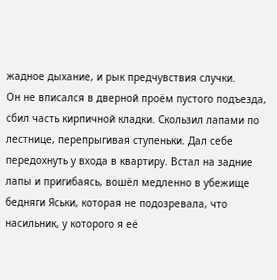жадное дыхание, и рык предчувствия случки.
Он не вписался в дверной проём пустого подъезда, сбил часть кирпичной кладки. Скользил лапами по лестнице, перепрыгивая ступеньки. Дал себе передохнуть у входа в квартиру. Встал на задние лапы и пригибаясь, вошёл медленно в убежище бедняги Яськи, которая не подозревала, что насильник, у которого я её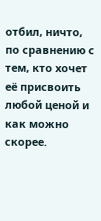отбил, ничто, по сравнению с тем, кто хочет её присвоить любой ценой и как можно скорее.